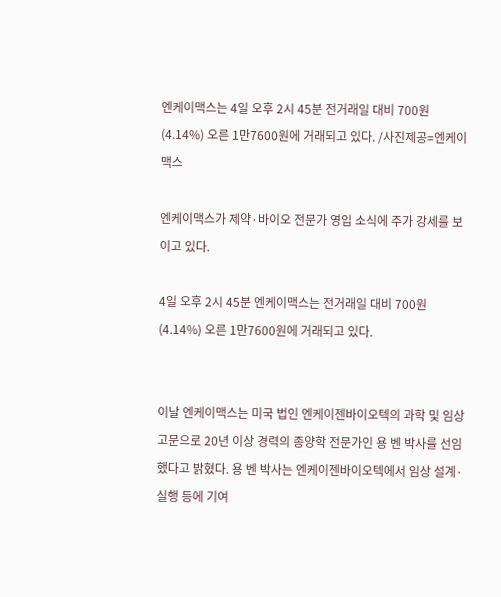엔케이맥스는 4일 오후 2시 45분 전거래일 대비 700원(4.14%) 오른 1만7600원에 거래되고 있다. /사진제공=엔케이맥스

엔케이맥스가 제약·바이오 전문가 영입 소식에 주가 강세를 보이고 있다.

4일 오후 2시 45분 엔케이맥스는 전거래일 대비 700원(4.14%) 오른 1만7600원에 거래되고 있다.


이날 엔케이맥스는 미국 법인 엔케이젠바이오텍의 과학 및 임상 고문으로 20년 이상 경력의 종양학 전문가인 용 벤 박사를 선임했다고 밝혔다. 용 벤 박사는 엔케이젠바이오텍에서 임상 설계·실행 등에 기여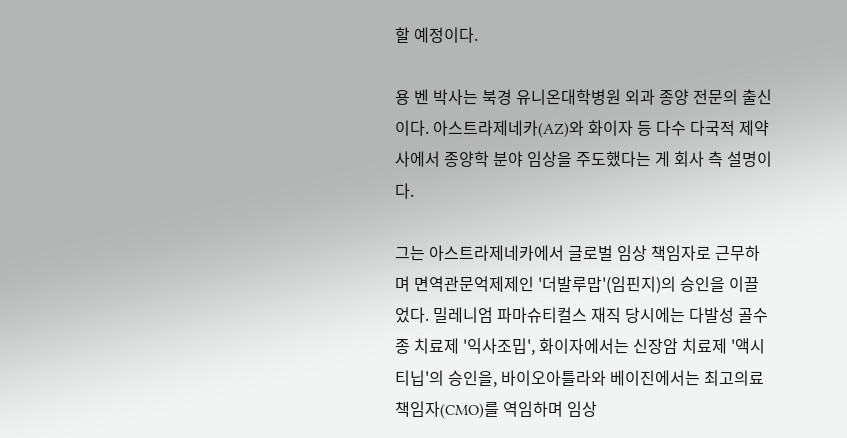할 예정이다.

용 벤 박사는 북경 유니온대학병원 외과 종양 전문의 출신이다. 아스트라제네카(AZ)와 화이자 등 다수 다국적 제약사에서 종양학 분야 임상을 주도했다는 게 회사 측 설명이다.

그는 아스트라제네카에서 글로벌 임상 책임자로 근무하며 면역관문억제제인 '더발루맙'(임핀지)의 승인을 이끌었다. 밀레니엄 파마슈티컬스 재직 당시에는 다발성 골수종 치료제 '익사조밉', 화이자에서는 신장암 치료제 '액시티닙'의 승인을, 바이오아틀라와 베이진에서는 최고의료책임자(CMO)를 역임하며 임상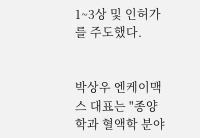1~3상 및 인허가를 주도했다.


박상우 엔케이맥스 대표는 "종양학과 혈액학 분야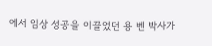에서 임상 성공을 이끌었던 용 벤 박사가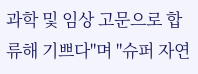과학 및 임상 고문으로 합류해 기쁘다"며 "슈퍼 자연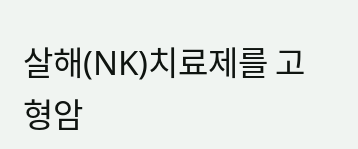살해(NK)치료제를 고형암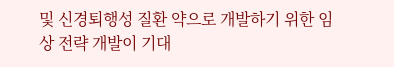및 신경퇴행성 질환 약으로 개발하기 위한 임상 전략 개발이 기대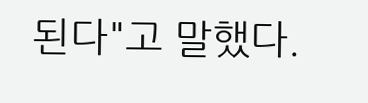된다"고 말했다.